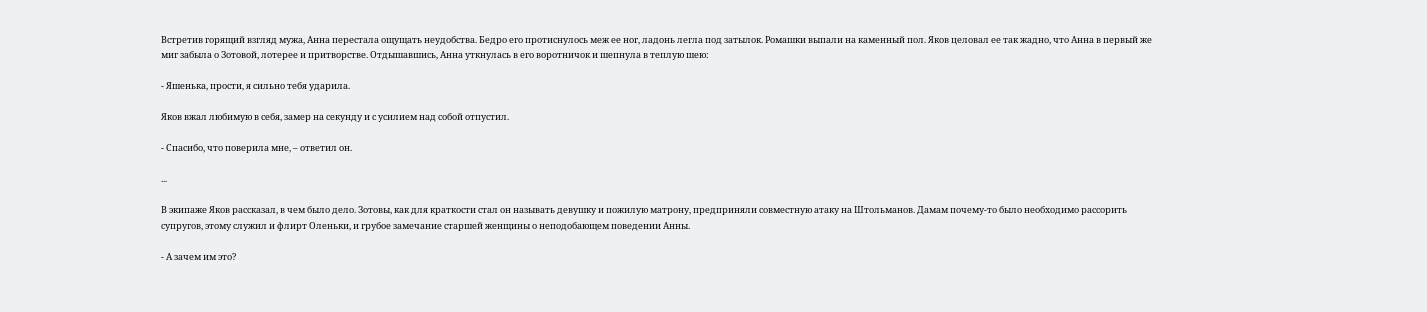Встретив горящий взгляд мужа, Анна перестала ощущать неудобства. Бедро его протиснулось меж ее ног, ладонь легла под затылок. Ромашки выпали на каменный пол. Яков целовал ее так жадно, что Анна в первый же миг забыла о Зотовой, лотерее и притворстве. Отдышавшись, Анна уткнулась в его воротничок и шепнула в теплую шею:

- Яшенька, прости, я сильно тебя ударила.

Яков вжал любимую в себя, замер на секунду и с усилием над собой отпустил.

- Спасибо, что поверила мне, – ответил он.

...

В экипаже Яков рассказал, в чем было дело. Зотовы, как для краткости стал он называть девушку и пожилую матрону, предприняли совместную атаку на Штольманов. Дамам почему-то было необходимо рассорить супругов, этому служил и флирт Оленьки, и грубое замечание старшей женщины о неподобающем поведении Анны.

- А зачем им это?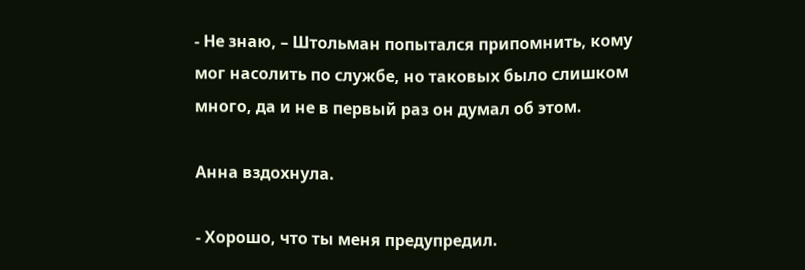- Не знаю, – Штольман попытался припомнить, кому мог насолить по службе, но таковых было слишком много, да и не в первый раз он думал об этом.

Анна вздохнула.

- Хорошо, что ты меня предупредил.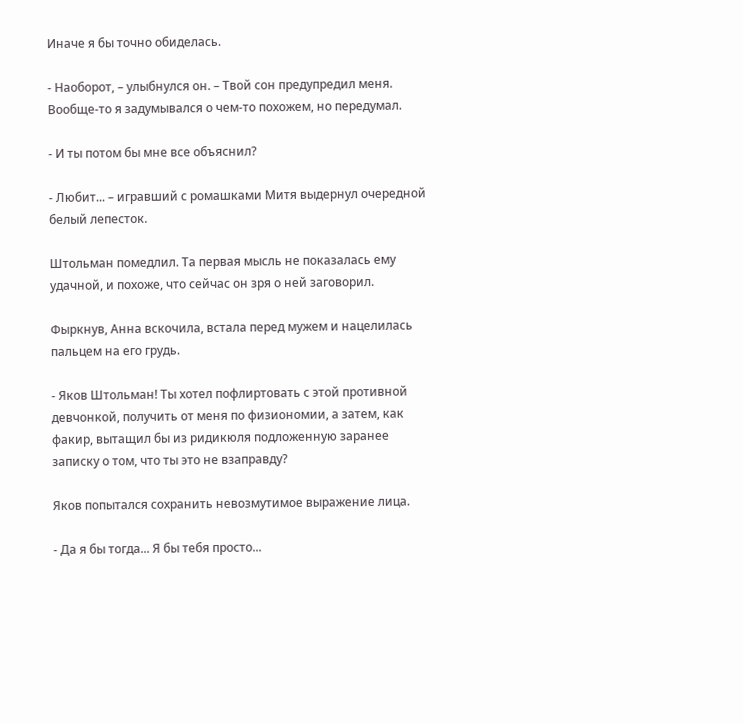Иначе я бы точно обиделась.

- Наоборот, – улыбнулся он. – Твой сон предупредил меня. Вообще-то я задумывался о чем-то похожем, но передумал.

- И ты потом бы мне все объяснил?

- Любит... – игравший с ромашками Митя выдернул очередной белый лепесток.

Штольман помедлил. Та первая мысль не показалась ему удачной, и похоже, что сейчас он зря о ней заговорил.

Фыркнув, Анна вскочила, встала перед мужем и нацелилась пальцем на его грудь.

- Яков Штольман! Ты хотел пофлиртовать с этой противной девчонкой, получить от меня по физиономии, а затем, как факир, вытащил бы из ридикюля подложенную заранее записку о том, что ты это не взаправду?

Яков попытался сохранить невозмутимое выражение лица.

- Да я бы тогда... Я бы тебя просто...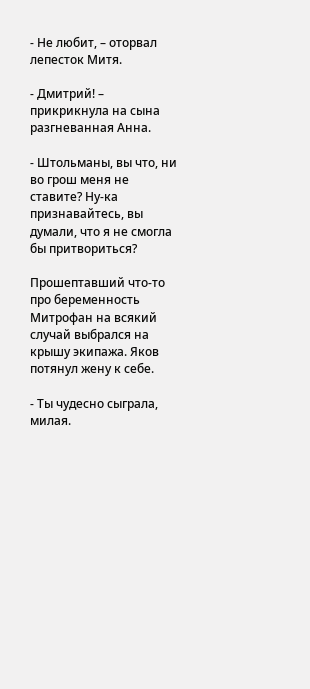- Не любит, – оторвал лепесток Митя.

- Дмитрий! – прикрикнула на сына разгневанная Анна.

- Штольманы, вы что, ни во грош меня не ставите? Ну-ка признавайтесь, вы думали, что я не смогла бы притвориться?

Прошептавший что-то про беременность Митрофан на всякий случай выбрался на крышу экипажа. Яков потянул жену к себе.

- Ты чудесно сыграла, милая.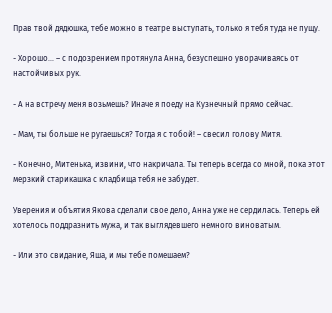Прав твой дядюшка, тебе можно в театре выступать, только я тебя туда не пущу.

- Хорошо... – с подозрением протянула Анна, безуспешно уворачиваясь от настойчивых рук.

- А на встречу меня возьмешь? Иначе я поеду на Кузнечный прямо сейчас.

- Мам, ты больше не ругаешься? Тогда я с тобой! – свесил голову Митя.

- Конечно, Митенька, извини, что накричала. Ты теперь всегда со мной, пока этот мерзкий старикашка с кладбища тебя не забудет.

Уверения и объятия Якова сделали свое дело, Анна уже не сердилась. Теперь ей хотелось поддразнить мужа, и так выглядевшего немного виноватым.

- Или это свидание, Яша, и мы тебе помешаем?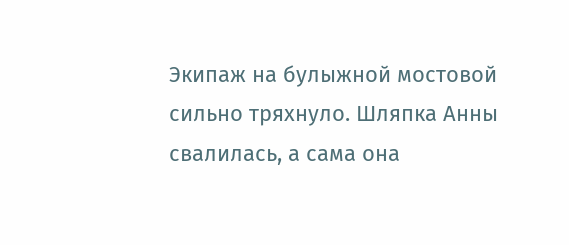Экипаж на булыжной мостовой сильно тряхнуло. Шляпка Анны свалилась, а сама она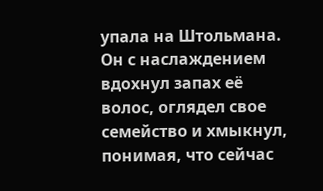упала на Штольмана. Он с наслаждением вдохнул запах её волос, оглядел свое семейство и хмыкнул, понимая, что сейчас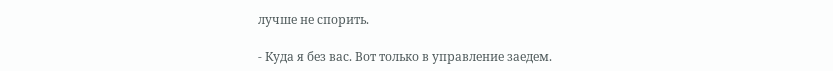лучше не спорить.

- Куда я без вас. Вот только в управление заедем.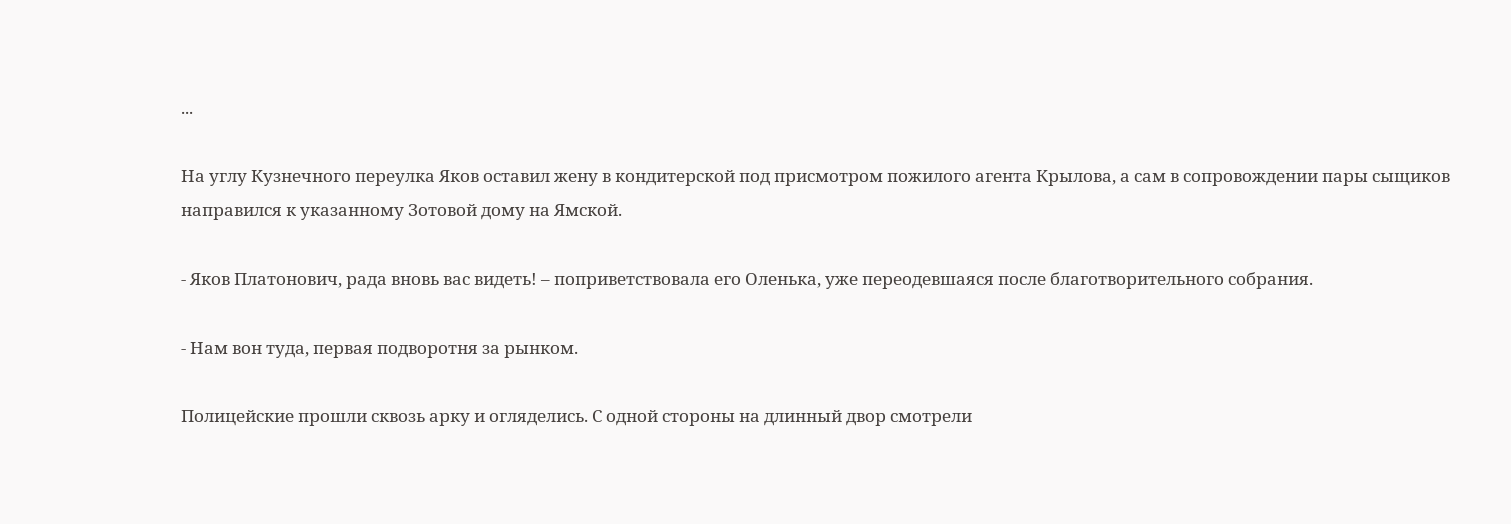...

На углу Кузнечного переулка Яков оставил жену в кондитерской под присмотром пожилого агента Крылова, а сам в сопровождении пары сыщиков направился к указанному Зотовой дому на Ямской.

- Яков Платонович, рада вновь вас видеть! – поприветствовала его Оленька, уже переодевшаяся после благотворительного собрания.

- Нам вон туда, первая подворотня за рынком.

Полицейские прошли сквозь арку и огляделись. С одной стороны на длинный двор смотрели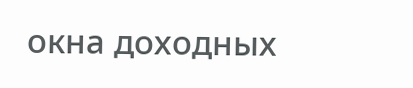окна доходных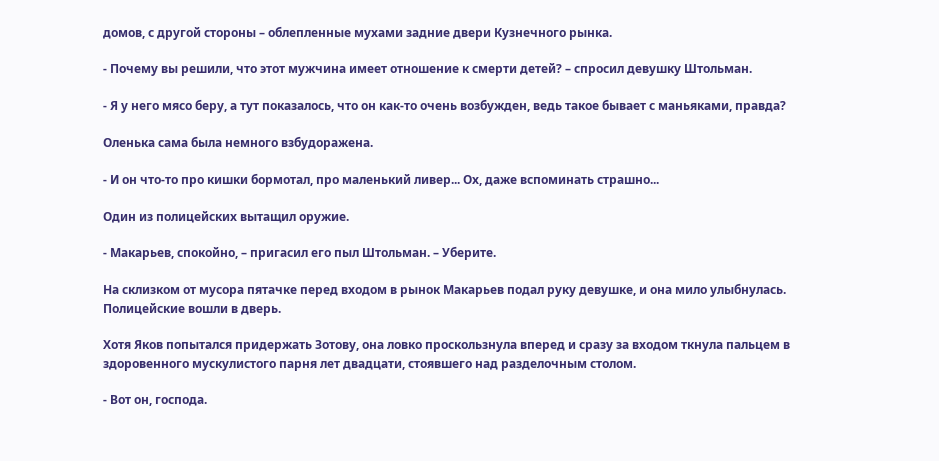домов, с другой стороны – облепленные мухами задние двери Кузнечного рынка.

- Почему вы решили, что этот мужчина имеет отношение к смерти детей? – спросил девушку Штольман.

- Я у него мясо беру, а тут показалось, что он как-то очень возбужден, ведь такое бывает с маньяками, правда?

Оленька сама была немного взбудоражена.

- И он что-то про кишки бормотал, про маленький ливер... Ох, даже вспоминать страшно...

Один из полицейских вытащил оружие.

- Макарьев, спокойно, – пригасил его пыл Штольман. – Уберите.

На склизком от мусора пятачке перед входом в рынок Макарьев подал руку девушке, и она мило улыбнулась. Полицейские вошли в дверь.

Хотя Яков попытался придержать Зотову, она ловко проскользнула вперед и сразу за входом ткнула пальцем в здоровенного мускулистого парня лет двадцати, стоявшего над разделочным столом.

- Вот он, господа.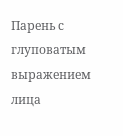Парень с глуповатым выражением лица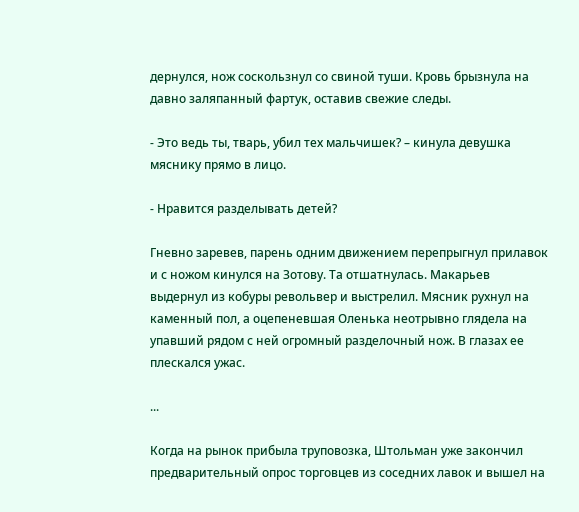дернулся, нож соскользнул со свиной туши. Кровь брызнула на давно заляпанный фартук, оставив свежие следы.

- Это ведь ты, тварь, убил тех мальчишек? – кинула девушка мяснику прямо в лицо.

- Нравится разделывать детей?

Гневно заревев, парень одним движением перепрыгнул прилавок и с ножом кинулся на Зотову. Та отшатнулась. Макарьев выдернул из кобуры револьвер и выстрелил. Мясник рухнул на каменный пол, а оцепеневшая Оленька неотрывно глядела на упавший рядом с ней огромный разделочный нож. В глазах ее плескался ужас.

...

Когда на рынок прибыла труповозка, Штольман уже закончил предварительный опрос торговцев из соседних лавок и вышел на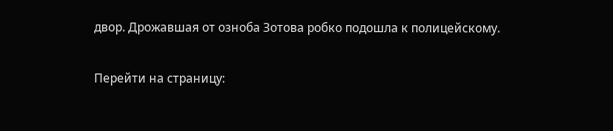двор. Дрожавшая от озноба Зотова робко подошла к полицейскому.

Перейти на страницу: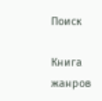Поиск

Книга жанров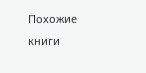Похожие книги